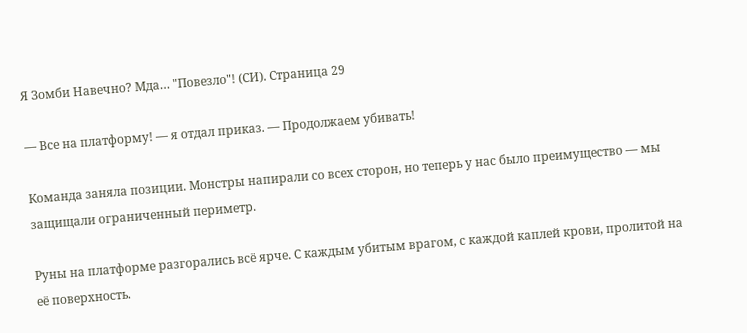Я Зомби Навечно? Мда… "Повезло"! (СИ). Страница 29

— Все на платформу! — я отдал приказ. — Продолжаем убивать!

Команда заняла позиции. Монстры напирали со всех сторон, но теперь у нас было преимущество — мы защищали ограниченный периметр.

Руны на платформе разгорались всё ярче. С каждым убитым врагом, с каждой каплей крови, пролитой на её поверхность.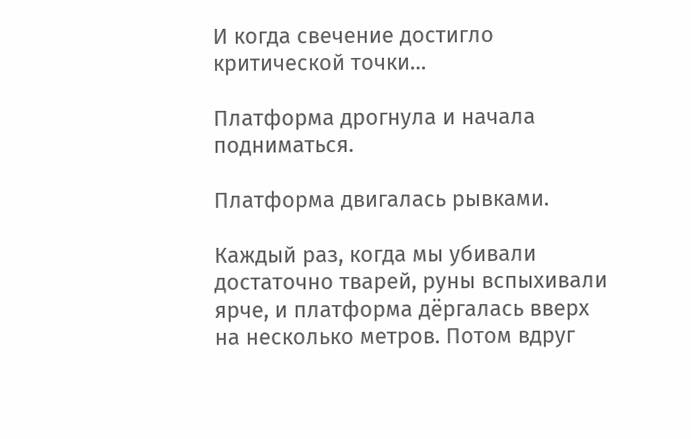И когда свечение достигло критической точки…

Платформа дрогнула и начала подниматься.

Платформа двигалась рывками.

Каждый раз, когда мы убивали достаточно тварей, руны вспыхивали ярче, и платформа дёргалась вверх на несколько метров. Потом вдруг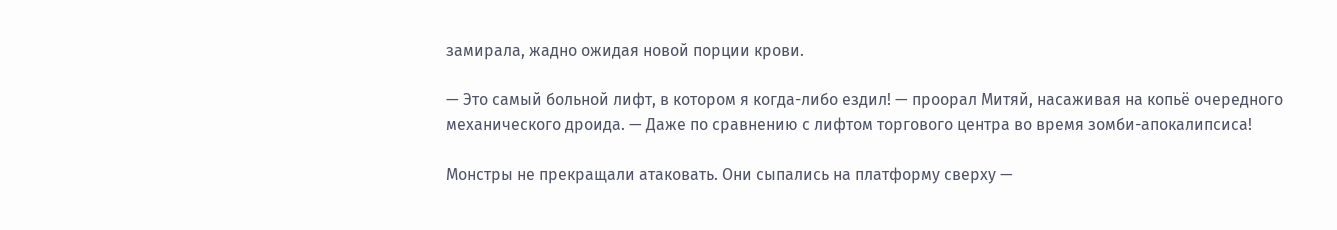замирала, жадно ожидая новой порции крови.

— Это самый больной лифт, в котором я когда-либо ездил! — проорал Митяй, насаживая на копьё очередного механического дроида. — Даже по сравнению с лифтом торгового центра во время зомби-апокалипсиса!

Монстры не прекращали атаковать. Они сыпались на платформу сверху —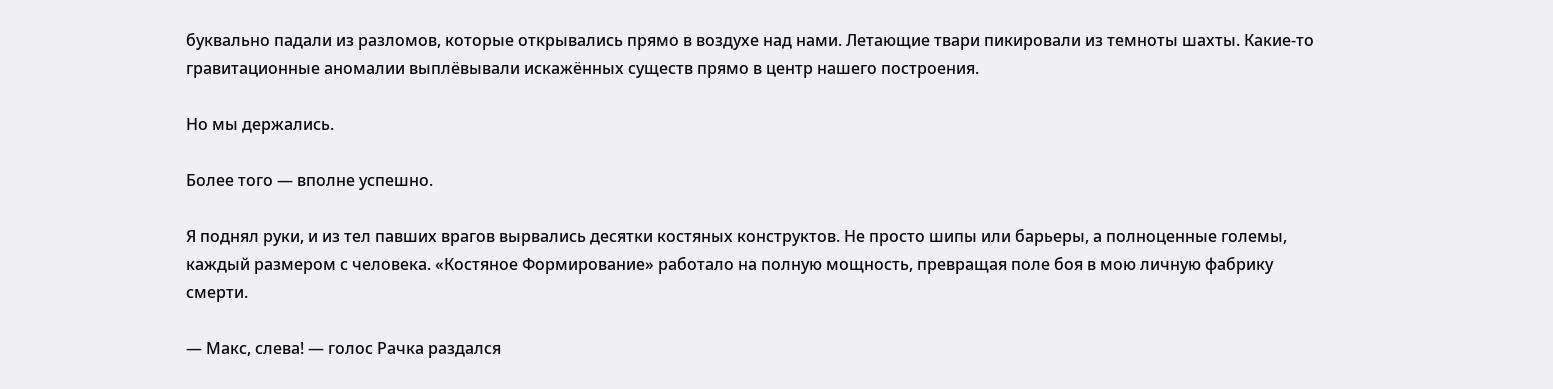буквально падали из разломов, которые открывались прямо в воздухе над нами. Летающие твари пикировали из темноты шахты. Какие-то гравитационные аномалии выплёвывали искажённых существ прямо в центр нашего построения.

Но мы держались.

Более того — вполне успешно.

Я поднял руки, и из тел павших врагов вырвались десятки костяных конструктов. Не просто шипы или барьеры, а полноценные големы, каждый размером с человека. «Костяное Формирование» работало на полную мощность, превращая поле боя в мою личную фабрику смерти.

— Макс, слева! — голос Рачка раздался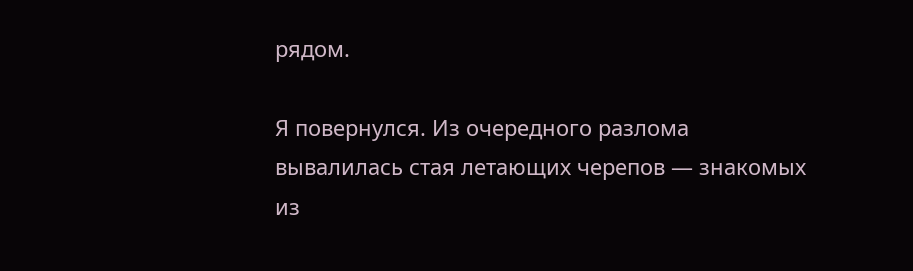рядом.

Я повернулся. Из очередного разлома вывалилась стая летающих черепов — знакомых из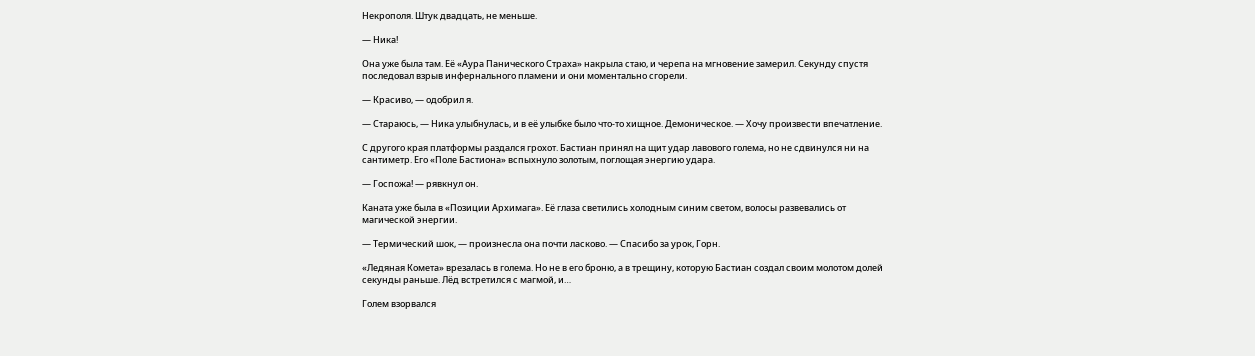Некрополя. Штук двадцать, не меньше.

— Ника!

Она уже была там. Её «Аура Панического Страха» накрыла стаю, и черепа на мгновение замерил. Секунду спустя последовал взрыв инфернального пламени и они моментально сгорели.

— Красиво, — одобрил я.

— Стараюсь, — Ника улыбнулась, и в её улыбке было что-то хищное. Демоническое. — Хочу произвести впечатление.

С другого края платформы раздался грохот. Бастиан принял на щит удар лавового голема, но не сдвинулся ни на сантиметр. Его «Поле Бастиона» вспыхнуло золотым, поглощая энергию удара.

— Госпожа! — рявкнул он.

Каната уже была в «Позиции Архимага». Её глаза светились холодным синим светом, волосы развевались от магической энергии.

— Термический шок, — произнесла она почти ласково. — Спасибо за урок, Горн.

«Ледяная Комета» врезалась в голема. Но не в его броню, а в трещину, которую Бастиан создал своим молотом долей секунды раньше. Лёд встретился с магмой, и…

Голем взорвался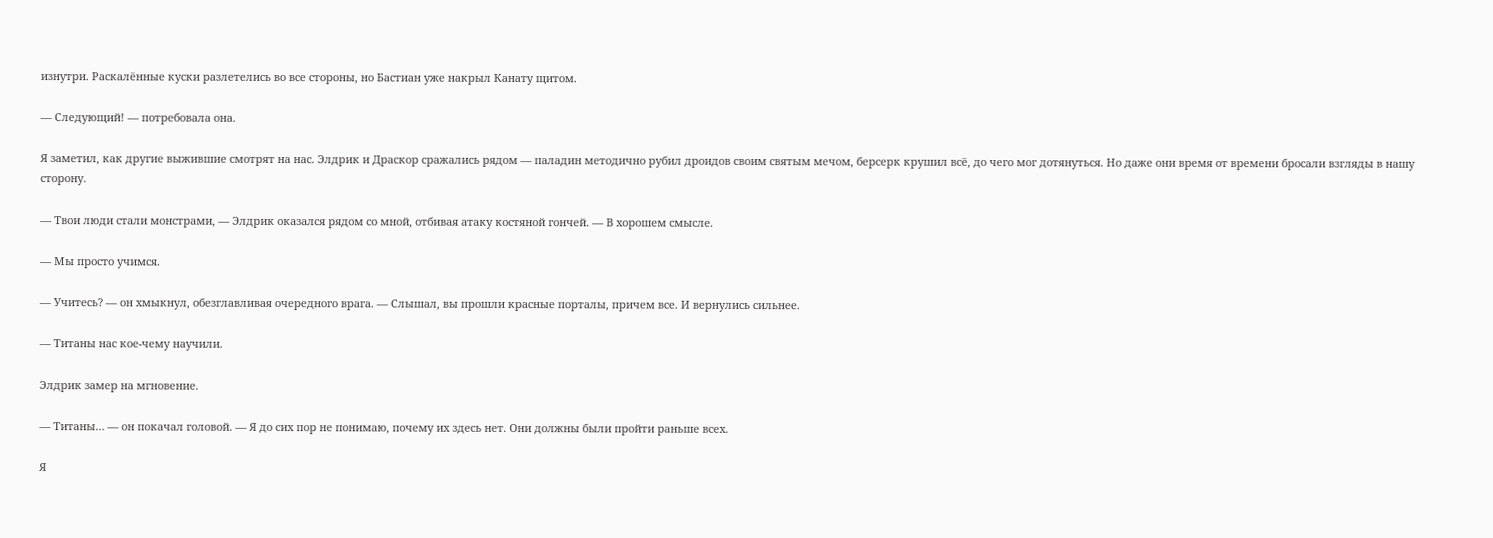изнутри. Раскалённые куски разлетелись во все стороны, но Бастиан уже накрыл Канату щитом.

— Следующий! — потребовала она.

Я заметил, как другие выжившие смотрят на нас. Элдрик и Драскор сражались рядом — паладин методично рубил дроидов своим святым мечом, берсерк крушил всё, до чего мог дотянуться. Но даже они время от времени бросали взгляды в нашу сторону.

— Твои люди стали монстрами, — Элдрик оказался рядом со мной, отбивая атаку костяной гончей. — В хорошем смысле.

— Мы просто учимся.

— Учитесь? — он хмыкнул, обезглавливая очередного врага. — Слышал, вы прошли красные порталы, причем все. И вернулись сильнее.

— Титаны нас кое-чему научили.

Элдрик замер на мгновение.

— Титаны… — он покачал головой. — Я до сих пор не понимаю, почему их здесь нет. Они должны были пройти раньше всех.

Я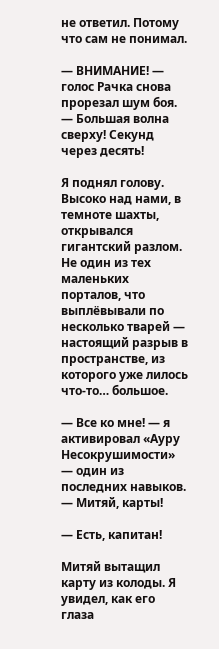не ответил. Потому что сам не понимал.

— ВНИМАНИЕ! — голос Рачка снова прорезал шум боя. — Большая волна сверху! Секунд через десять!

Я поднял голову. Высоко над нами, в темноте шахты, открывался гигантский разлом. Не один из тех маленьких порталов, что выплёвывали по несколько тварей — настоящий разрыв в пространстве, из которого уже лилось что-то… большое.

— Все ко мне! — я активировал «Ауру Несокрушимости» — один из последних навыков. — Митяй, карты!

— Есть, капитан!

Митяй вытащил карту из колоды. Я увидел, как его глаза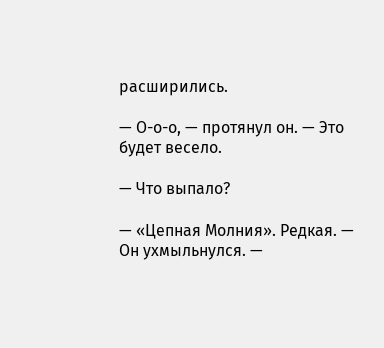расширились.

— О-о-о, — протянул он. — Это будет весело.

— Что выпало?

— «Цепная Молния». Редкая. — Он ухмыльнулся. —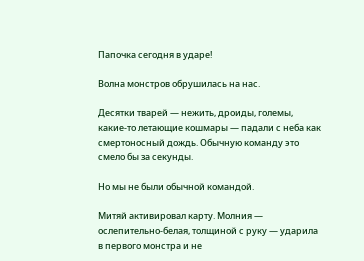Папочка сегодня в ударе!

Волна монстров обрушилась на нас.

Десятки тварей — нежить, дроиды, големы, какие-то летающие кошмары — падали с неба как смертоносный дождь. Обычную команду это смело бы за секунды.

Но мы не были обычной командой.

Митяй активировал карту. Молния — ослепительно-белая, толщиной с руку — ударила в первого монстра и не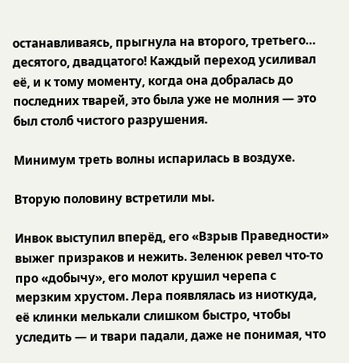останавливаясь, прыгнула на второго, третьего… десятого, двадцатого! Каждый переход усиливал её, и к тому моменту, когда она добралась до последних тварей, это была уже не молния — это был столб чистого разрушения.

Минимум треть волны испарилась в воздухе.

Вторую половину встретили мы.

Инвок выступил вперёд, его «Взрыв Праведности» выжег призраков и нежить. Зеленюк ревел что-то про «добычу», его молот крушил черепа с мерзким хрустом. Лера появлялась из ниоткуда, её клинки мелькали слишком быстро, чтобы уследить — и твари падали, даже не понимая, что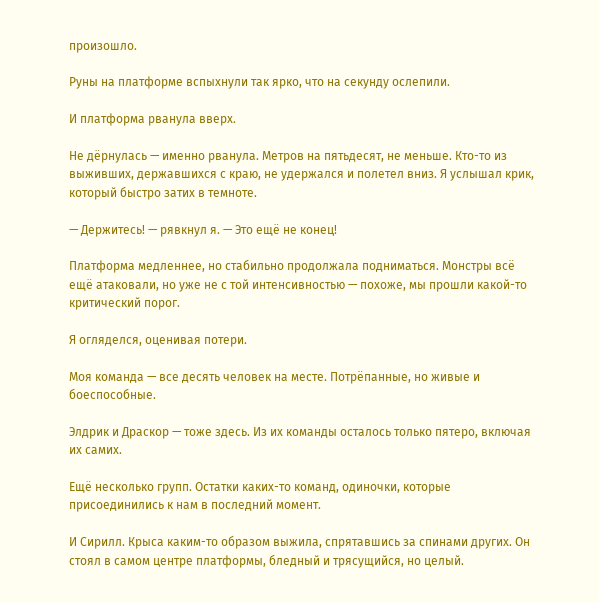произошло.

Руны на платформе вспыхнули так ярко, что на секунду ослепили.

И платформа рванула вверх.

Не дёрнулась — именно рванула. Метров на пятьдесят, не меньше. Кто-то из выживших, державшихся с краю, не удержался и полетел вниз. Я услышал крик, который быстро затих в темноте.

— Держитесь! — рявкнул я. — Это ещё не конец!

Платформа медленнее, но стабильно продолжала подниматься. Монстры всё ещё атаковали, но уже не с той интенсивностью — похоже, мы прошли какой-то критический порог.

Я огляделся, оценивая потери.

Моя команда — все десять человек на месте. Потрёпанные, но живые и боеспособные.

Элдрик и Драскор — тоже здесь. Из их команды осталось только пятеро, включая их самих.

Ещё несколько групп. Остатки каких-то команд, одиночки, которые присоединились к нам в последний момент.

И Сирилл. Крыса каким-то образом выжила, спрятавшись за спинами других. Он стоял в самом центре платформы, бледный и трясущийся, но целый.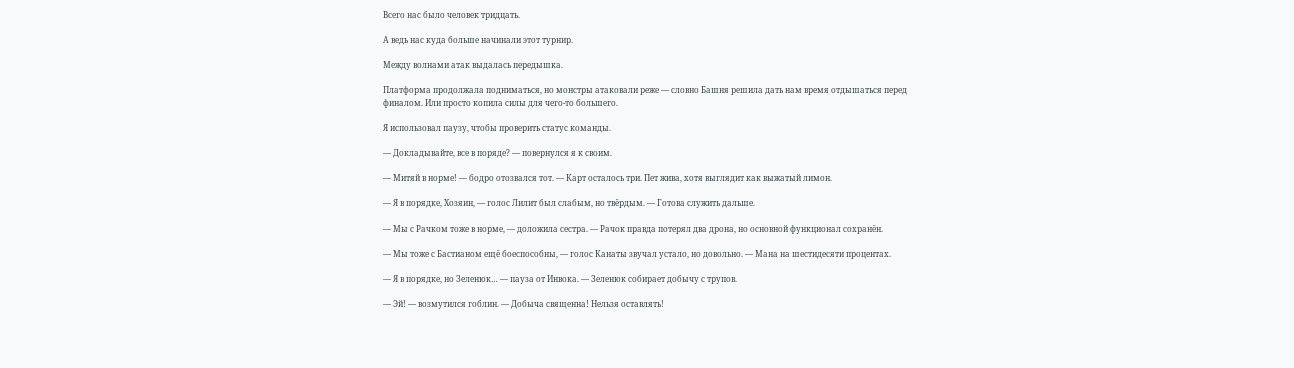Всего нас было человек тридцать.

А ведь нас куда больше начинали этот турнир.

Между волнами атак выдалась передышка.

Платформа продолжала подниматься, но монстры атаковали реже — словно Башня решила дать нам время отдышаться перед финалом. Или просто копила силы для чего-то большего.

Я использовал паузу, чтобы проверить статус команды.

— Докладывайте, все в поряде? — повернулся я к своим.

— Митяй в норме! — бодро отозвался тот. — Карт осталось три. Пет жива, хотя выглядит как выжатый лимон.

— Я в порядке, Хозяин, — голос Лилит был слабым, но твёрдым. — Готова служить дальше.

— Мы с Рачком тоже в норме, — доложила сестра. — Рачок правда потерял два дрона, но основной функционал сохранён.

— Мы тоже с Бастианом ещё боеспособны, — голос Канаты звучал устало, но довольно. — Мана на шестидесяти процентах.

— Я в порядке, но Зеленюк… — пауза от Инвока. — Зеленюк собирает добычу с трупов.

— Эй! — возмутился гоблин. — Добыча священна! Нельзя оставлять!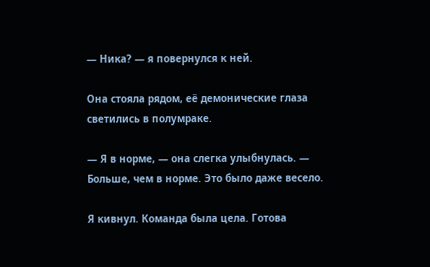— Ника? — я повернулся к ней.

Она стояла рядом, её демонические глаза светились в полумраке.

— Я в норме, — она слегка улыбнулась. — Больше, чем в норме. Это было даже весело.

Я кивнул. Команда была цела. Готова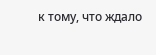к тому, что ждало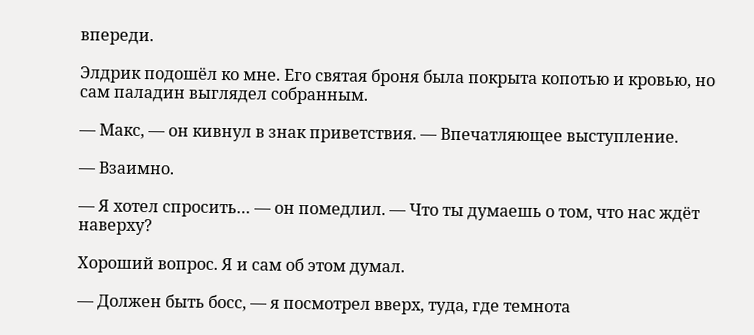впереди.

Элдрик подошёл ко мне. Его святая броня была покрыта копотью и кровью, но сам паладин выглядел собранным.

— Макс, — он кивнул в знак приветствия. — Впечатляющее выступление.

— Взаимно.

— Я хотел спросить… — он помедлил. — Что ты думаешь о том, что нас ждёт наверху?

Хороший вопрос. Я и сам об этом думал.

— Должен быть босс, — я посмотрел вверх, туда, где темнота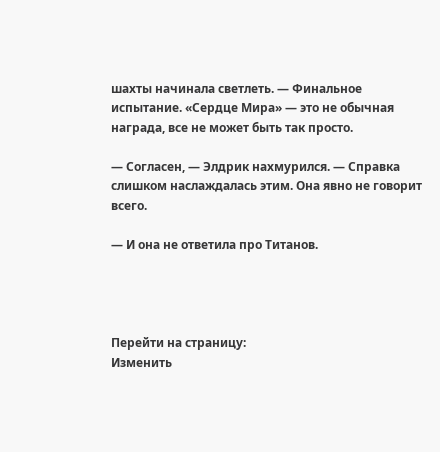шахты начинала светлеть. — Финальное испытание. «Сердце Мира» — это не обычная награда, все не может быть так просто.

— Согласен, — Элдрик нахмурился. — Справка слишком наслаждалась этим. Она явно не говорит всего.

— И она не ответила про Титанов.




Перейти на страницу:
Изменить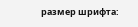размер шрифта: